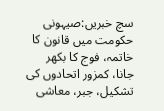سچ خبریں:صیہونی حکومت میں قانون کا خاتمہ، فوج کا بکھر جانا، کمزور اتحادوں کی تشکیل، جبر، معاشی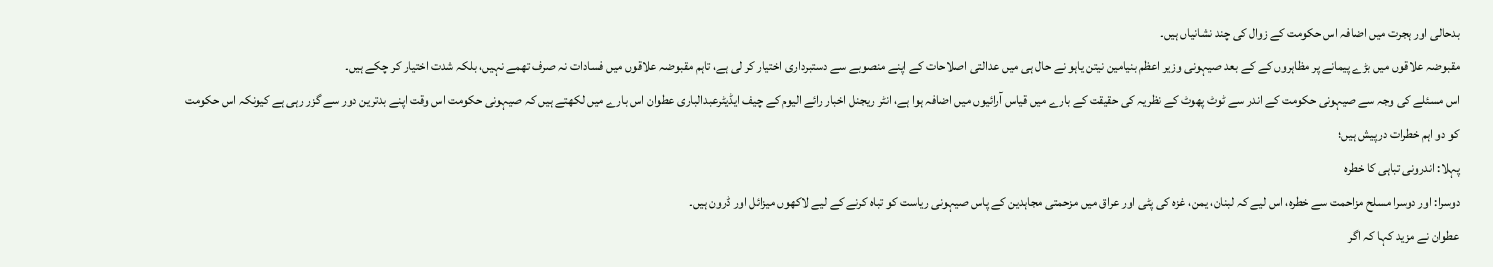بدحالی اور ہجرت میں اضافہ اس حکومت کے زوال کی چند نشانیاں ہیں۔
مقبوضہ علاقوں میں بڑے پیمانے پر مظاہروں کے کے بعد صیہونی وزیر اعظم بنیامین نیتن یاہو نے حال ہی میں عدالتی اصلاحات کے اپنے منصوبے سے دستبرداری اختیار کر لی ہے، تاہم مقبوضہ علاقوں میں فسادات نہ صرف تھمے نہیں، بلکہ شدت اختیار کر چکے ہیں۔
اس مسئلے کی وجہ سے صیہونی حکومت کے اندر سے ٹوٹ پھوٹ کے نظریہ کی حقیقت کے بارے میں قیاس آرائیوں میں اضافہ ہوا ہے، انٹر ریجنل اخبار رائے الیوم کے چیف ایڈیٹرعبدالباری عطوان اس بارے میں لکھتے ہیں کہ صیہونی حکومت اس وقت اپنے بدترین دور سے گزر رہی ہے کیونکہ اس حکومت کو دو اہم خطرات درپیش ہیں؛
پہلا: اندرونی تباہی کا خطرہ
دوسرا: اور دوسرا مسلح مزاحمت سے خطرہ، اس لیے کہ لبنان، یمن، غزہ کی پٹی اور عراق میں مزحمتی مجاہدین کے پاس صیہونی ریاست کو تباہ کرنے کے لیے لاکھوں میزائل اور ڈرون ہیں۔
عطوان نے مزید کہا کہ اگر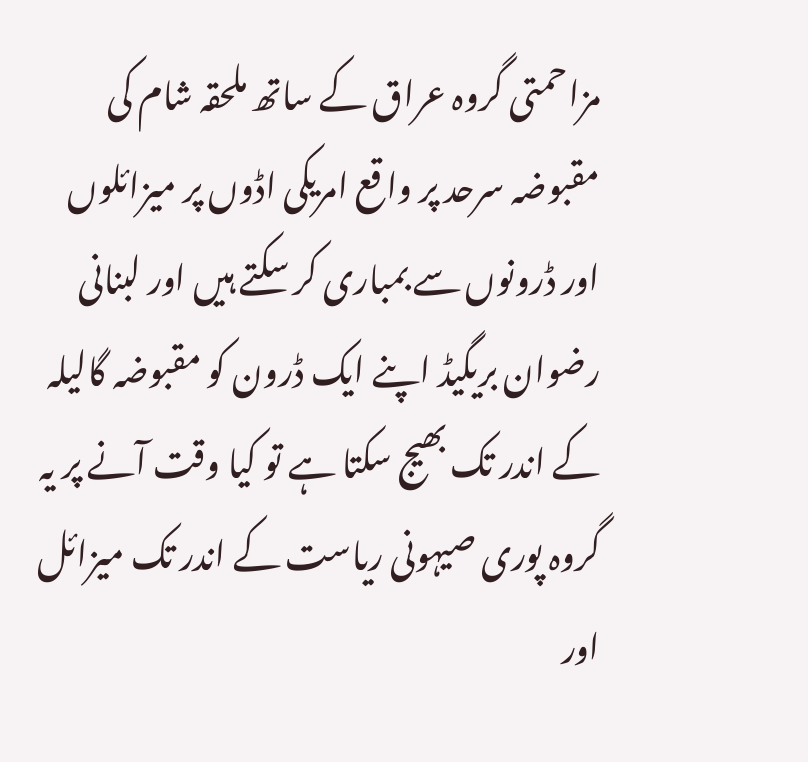مزاحمتی گروہ عراق کے ساتھ ملحقہ شام کی مقبوضہ سرحد پر واقع امریکی اڈوں پر میزائلوں اور ڈرونوں سے بمباری کر سکتے ہیں اور لبنانی رضوان بریگیڈ اپنے ایک ڈرون کو مقبوضہ گالیلہ کے اندر تک بھیج سکتا ہے تو کیا وقت آنے پر یہ گروہ پوری صیہونی ریاست کے اندر تک میزائل اور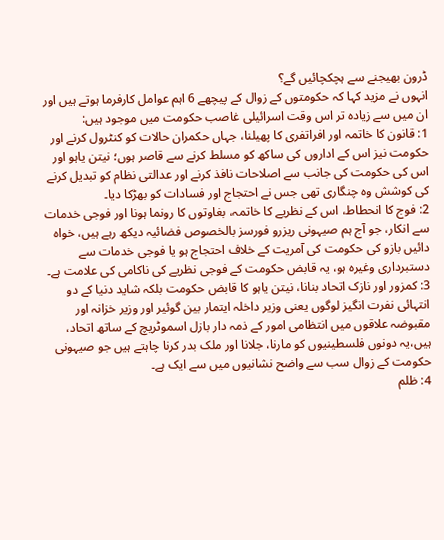ڈرون بھیجنے سے ہچکچائیں گے؟
انہوں نے مزید کہا کہ حکومتوں کے زوال کے پیچھے 6 اہم عوامل کارفرما ہوتے ہیں اور ان میں سے زیادہ تر اس وقت اسرائیلی غاصب حکومت میں موجود ہیں:
1: قانون کا خاتمہ اور افراتفری کا پھیلنا، جہاں حکمران حالات کو کنٹرول کرنے اور حکومت نیز اس کے اداروں کی ساکھ کو مسلط کرنے سے قاصر ہوں؛ نیتن یاہو اور اس کی حکومت کی جانب سے اصلاحات نافذ کرنے اور عدالتی نظام کو تبدیل کرنے کی کوشش وہ چنگاری تھی جس نے احتجاج اور فسادات کو بھڑکا دیا۔
2: فوج کا انحطاط، اس کے نظریے کا خاتمہ، بغاوتوں کا رونما ہونا اور فوجی خدمات سے انکار، جو آج ہم صیہونی ریزرو فورسز بالخصوص فضائیہ دیکھ رہے ہیں، خواہ دائیں بازو کی حکومت کی آمریت کے خلاف احتجاج ہو یا فوجی خدمات سے دستبرداری وغیرہ ہو، یہ قابض حکومت کے فوجی نظریے کی ناکامی کی علامت ہے۔
3: کمزور اور نازک اتحاد بنانا، نیتن یاہو کا قابض حکومت بلکہ شاید دنیا کے دو انتہائی نفرت انگیز لوگوں یعنی وزیر داخلہ ایتمار بین گوئیر اور وزیر خزانہ اور مقبوضہ علاقوں میں انتظامی امور کے ذمہ دار بازل اسموٹریچ کے ساتھ اتحاد، ہیں،یہ دونوں فلسطینیوں کو مارنا، جلانا اور ملک بدر کرنا چاہتے ہیں جو صیہونی حکومت کے زوال سب سے واضح نشانیوں میں سے ایک ہے۔
4: ظلم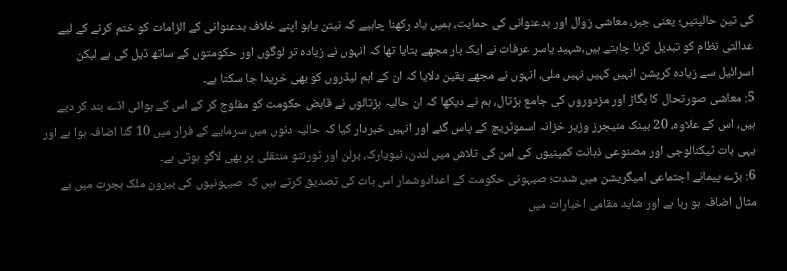کی تین حالیتیں؛ یعنی جبر، معاشی زوال اور بدعنوانی کی حمایت، ہمیں یاد رکھنا چاہیے کہ نیتن یاہو اپنے خلاف بدعنوانی کے الزامات کو ختم کرنے کے لیے عدالتی نظام کو تبدیل کرنا چاہتے ہیں،شہید یاسر عرفات نے ایک بار مجھے بتایا تھا کہ انہوں نے زیادہ تر لوگوں اور حکومتوں کے ساتھ ڈیل کی ہے لیکن اسرائیل سے زیادہ کرپشن انہیں کہیں نہیں ملی، انہوں نے مجھے یقین دلایا کہ ان کے اہم لیڈروں کو بھی خریدا جا سکتا ہے۔
5: معاشی صورتحال کا بگاڑ اور مزدوروں کی جامع ہڑتال، ہم نے دیکھا کہ ان حالیہ ہڑتالوں نے قابض حکومت کو مفلوج کر کے اس کے ہوائی اڈے بند کر دیے ہیں، اس کے علاوہ، 20 بینک منیجرز وزیر خزانہ اسموٹریچ کے پاس گئے اور انہیں خبردار کیا کہ حالیہ دنوں میں سرمایے کے فرار میں 10 گنا اضافہ ہوا ہے اور یہی بات ٹیکنالوجی اور مصنوعی ذہانت کمپنیوں کی امن کی تلاش میں لندن، نیویارک، برلن اور ٹورنٹو منتقلی پر بھی لاگو ہوتی ہے۔
6: بڑے پیمانے اجتماعی امیگریشن میں شدت؛ صیہونی حکومت کے اعدادوشمار اس بات کی تصدیق کرتے ہیں کہ صیہونیوں کی بیرون ملک ہجرت میں بے مثال اضافہ ہو رہا ہے اور شاید مقامی اخبارات میں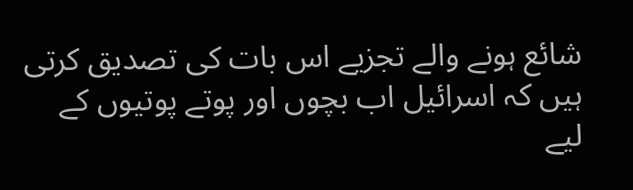شائع ہونے والے تجزیے اس بات کی تصدیق کرتی ہیں کہ اسرائیل اب بچوں اور پوتے پوتیوں کے لیے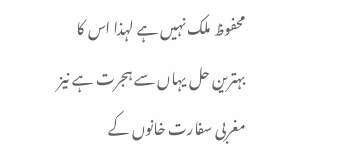محفوظ ملک نہیں ہے لہذا اس کا بہترین حل یہاں سے ہجرت ہے نیز مغربی سفارت خانوں کے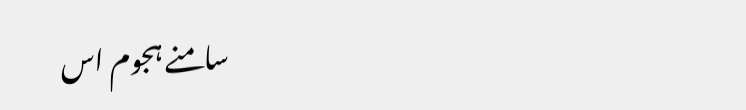سامنے ہجوم اس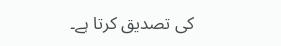کی تصدیق کرتا ہے۔